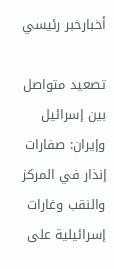أخبارخبر رئيسي

تصعيد متواصل بين إسرائيل وإيران: صفارات إنذار في المركز والنقب وغارات إسرائيلية على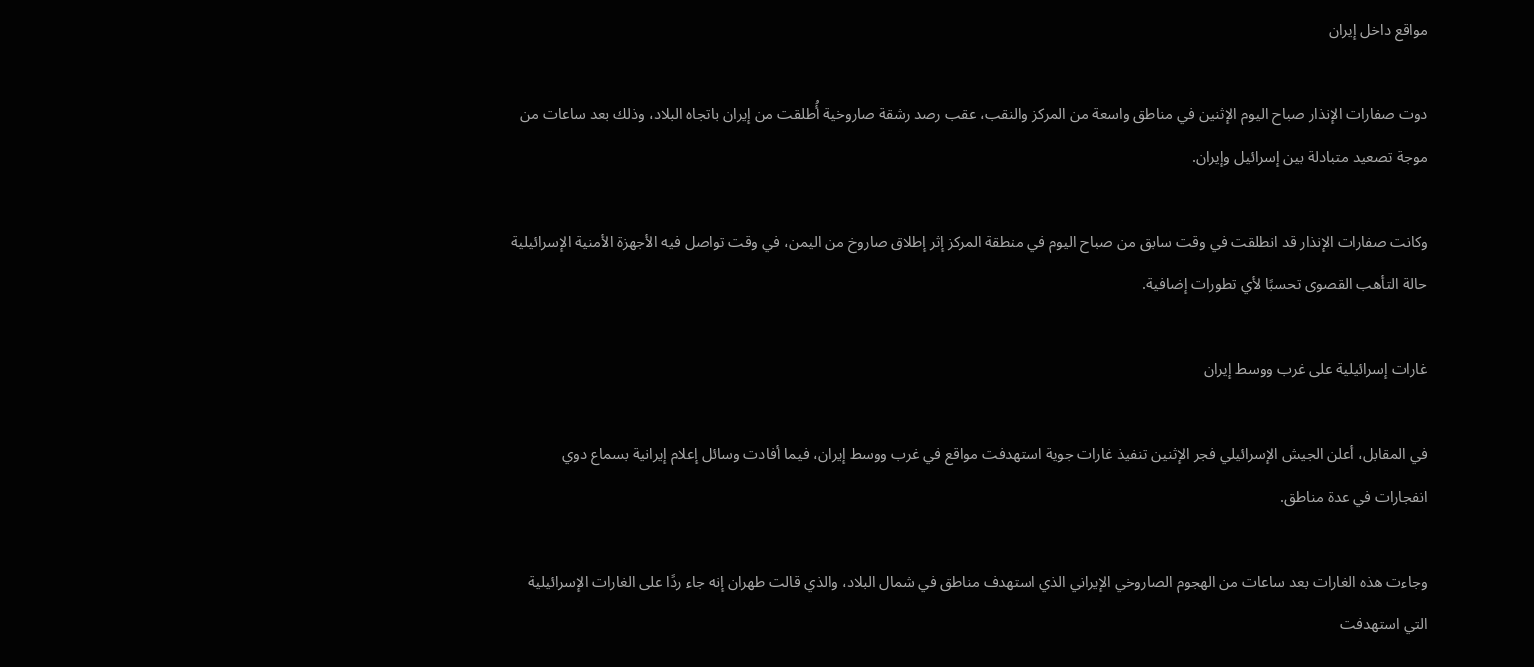مواقع داخل إيران

دوت صفارات الإنذار صباح اليوم الإثنين في مناطق واسعة من المركز والنقب، عقب رصد رشقة صاروخية أُطلقت من إيران باتجاه البلاد، وذلك بعد ساعات من موجة تصعيد متبادلة بين إسرائيل وإيران.

وكانت صفارات الإنذار قد انطلقت في وقت سابق من صباح اليوم في منطقة المركز إثر إطلاق صاروخ من اليمن، في وقت تواصل فيه الأجهزة الأمنية الإسرائيلية حالة التأهب القصوى تحسبًا لأي تطورات إضافية.

غارات إسرائيلية على غرب ووسط إيران

في المقابل، أعلن الجيش الإسرائيلي فجر الإثنين تنفيذ غارات جوية استهدفت مواقع في غرب ووسط إيران، فيما أفادت وسائل إعلام إيرانية بسماع دوي انفجارات في عدة مناطق.

وجاءت هذه الغارات بعد ساعات من الهجوم الصاروخي الإيراني الذي استهدف مناطق في شمال البلاد، والذي قالت طهران إنه جاء ردًا على الغارات الإسرائيلية التي استهدفت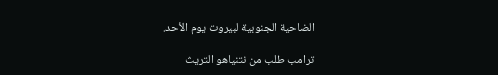الضاحية الجنوبية لبيروت يوم الأحد.

ترامب طلب من نتنياهو التريث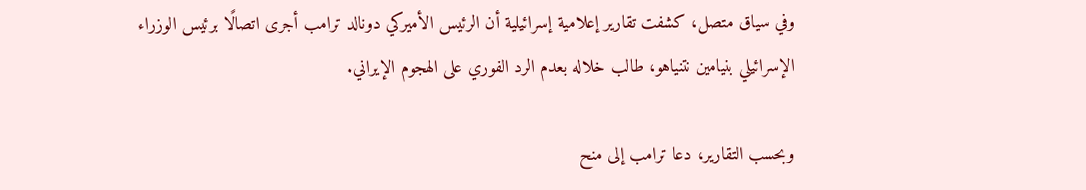وفي سياق متصل، كشفت تقارير إعلامية إسرائيلية أن الرئيس الأميركي دونالد ترامب أجرى اتصالًا برئيس الوزراء الإسرائيلي بنيامين نتنياهو، طالب خلاله بعدم الرد الفوري على الهجوم الإيراني.

وبحسب التقارير، دعا ترامب إلى منح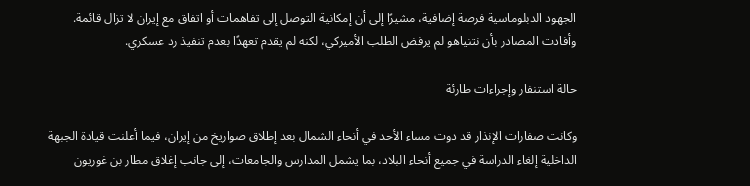الجهود الدبلوماسية فرصة إضافية، مشيرًا إلى أن إمكانية التوصل إلى تفاهمات أو اتفاق مع إيران لا تزال قائمة. وأفادت المصادر بأن نتنياهو لم يرفض الطلب الأميركي، لكنه لم يقدم تعهدًا بعدم تنفيذ رد عسكري.

حالة استنفار وإجراءات طارئة

وكانت صفارات الإنذار قد دوت مساء الأحد في أنحاء الشمال بعد إطلاق صواريخ من إيران، فيما أعلنت قيادة الجبهة الداخلية إلغاء الدراسة في جميع أنحاء البلاد، بما يشمل المدارس والجامعات، إلى جانب إغلاق مطار بن غوريون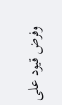وفرض قيود على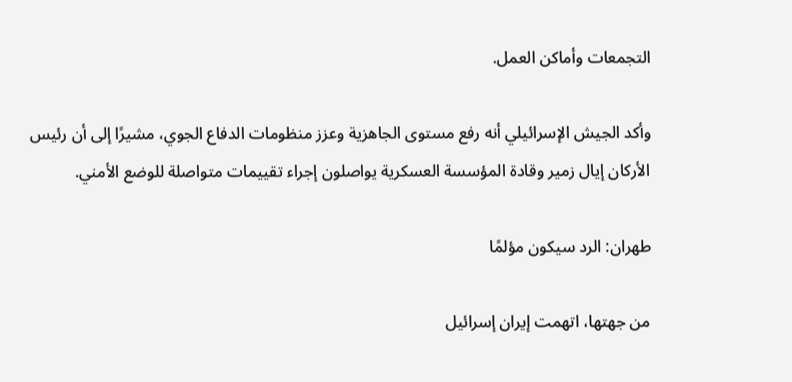التجمعات وأماكن العمل.

وأكد الجيش الإسرائيلي أنه رفع مستوى الجاهزية وعزز منظومات الدفاع الجوي، مشيرًا إلى أن رئيس الأركان إيال زمير وقادة المؤسسة العسكرية يواصلون إجراء تقييمات متواصلة للوضع الأمني.

طهران: الرد سيكون مؤلمًا

من جهتها، اتهمت إيران إسرائيل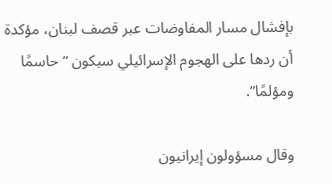بإفشال مسار المفاوضات عبر قصف لبنان، مؤكدة أن ردها على الهجوم الإسرائيلي سيكون “حاسمًا ومؤلمًا”.

وقال مسؤولون إيرانيون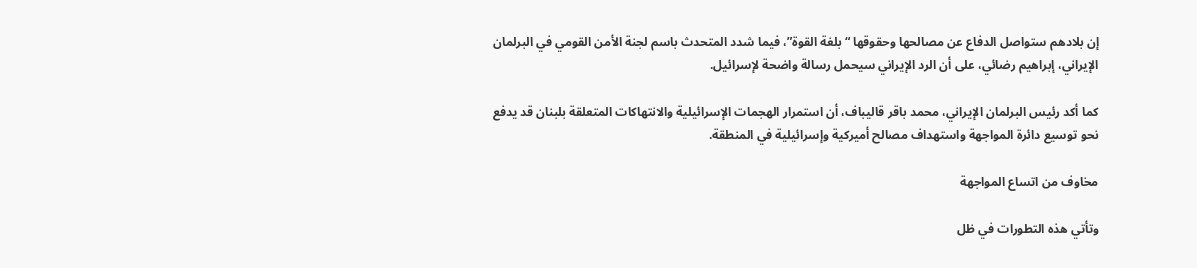إن بلادهم ستواصل الدفاع عن مصالحها وحقوقها “بلغة القوة”، فيما شدد المتحدث باسم لجنة الأمن القومي في البرلمان الإيراني، إبراهيم رضائي، على أن الرد الإيراني سيحمل رسالة واضحة لإسرائيل.

كما أكد رئيس البرلمان الإيراني، محمد باقر قاليباف، أن استمرار الهجمات الإسرائيلية والانتهاكات المتعلقة بلبنان قد يدفع نحو توسيع دائرة المواجهة واستهداف مصالح أميركية وإسرائيلية في المنطقة.

مخاوف من اتساع المواجهة

وتأتي هذه التطورات في ظل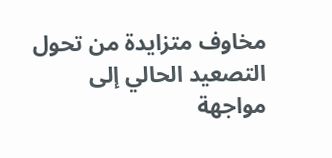مخاوف متزايدة من تحول التصعيد الحالي إلى مواجهة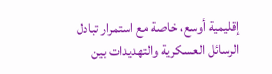إقليمية أوسع، خاصة مع استمرار تبادل الرسائل العسكرية والتهديدات بين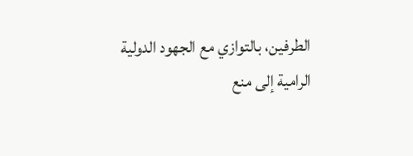الطرفين، بالتوازي مع الجهود الدولية الرامية إلى منع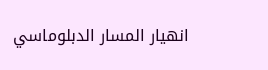انهيار المسار الدبلوماسي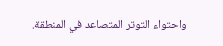واحتواء التوتر المتصاعد في المنطقة.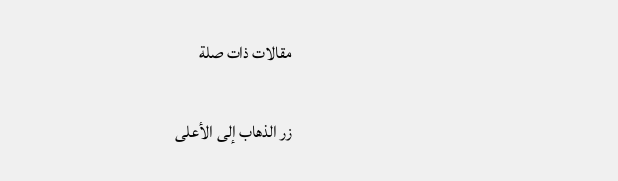مقالات ذات صلة

زر الذهاب إلى الأعلى